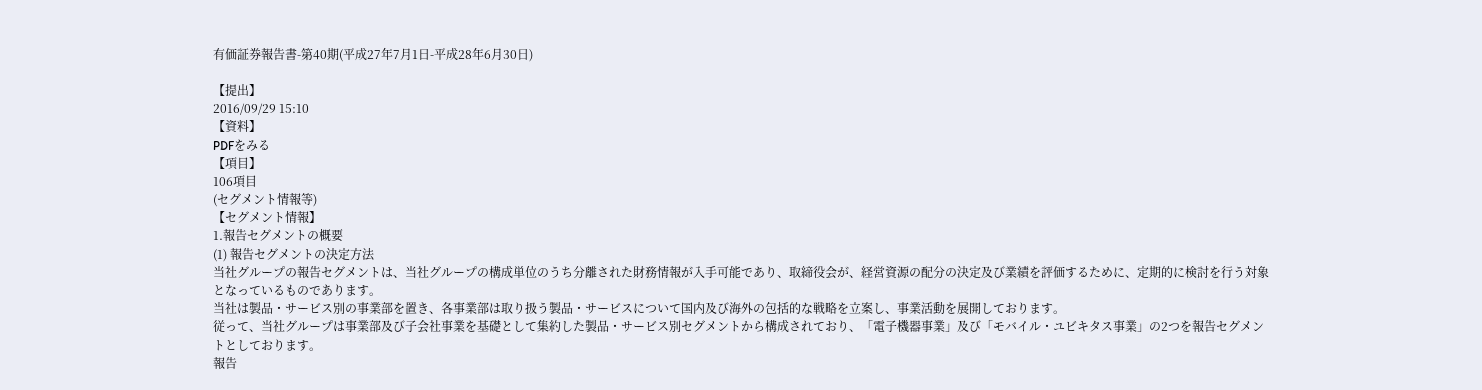有価証券報告書-第40期(平成27年7月1日-平成28年6月30日)

【提出】
2016/09/29 15:10
【資料】
PDFをみる
【項目】
106項目
(セグメント情報等)
【セグメント情報】
1.報告セグメントの概要
(1) 報告セグメントの決定方法
当社グループの報告セグメントは、当社グループの構成単位のうち分離された財務情報が入手可能であり、取締役会が、経営資源の配分の決定及び業績を評価するために、定期的に検討を行う対象となっているものであります。
当社は製品・サービス別の事業部を置き、各事業部は取り扱う製品・サービスについて国内及び海外の包括的な戦略を立案し、事業活動を展開しております。
従って、当社グループは事業部及び子会社事業を基礎として集約した製品・サービス別セグメントから構成されており、「電子機器事業」及び「モバイル・ユビキタス事業」の2つを報告セグメントとしております。
報告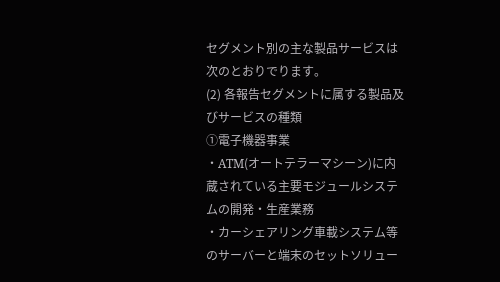セグメント別の主な製品サービスは次のとおりでります。
(2) 各報告セグメントに属する製品及びサービスの種類
①電子機器事業
・ATM(オートテラーマシーン)に内蔵されている主要モジュールシステムの開発・生産業務
・カーシェアリング車載システム等のサーバーと端末のセットソリュー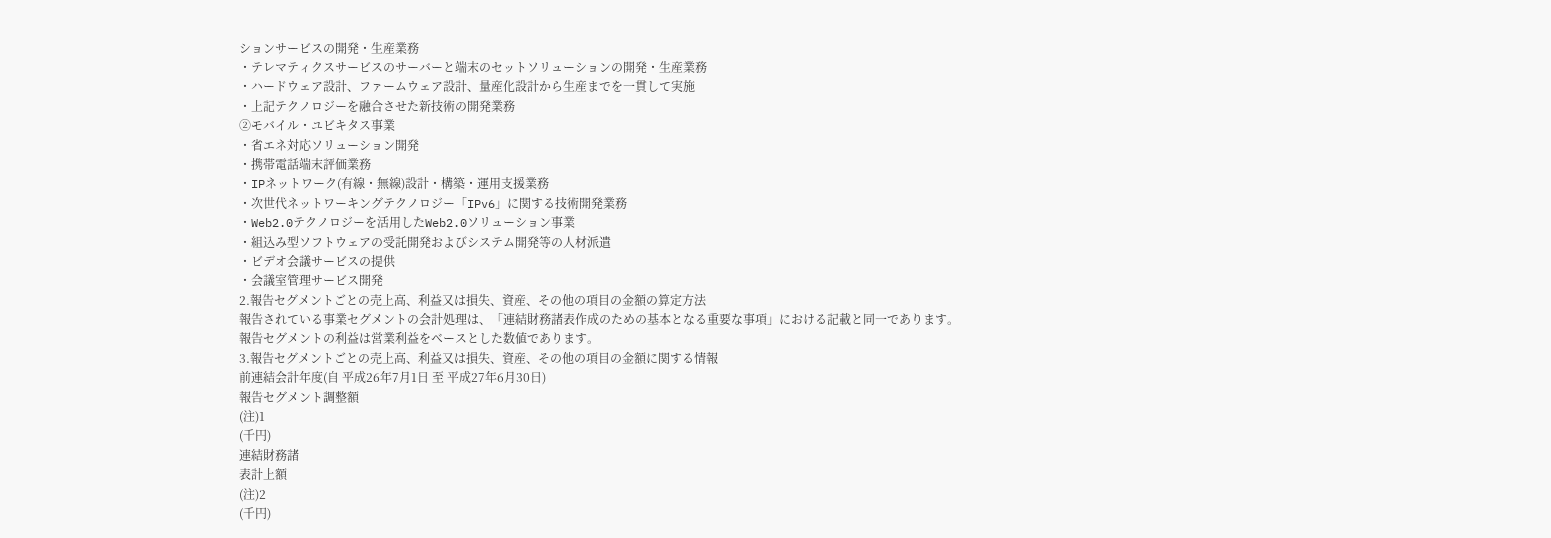ションサービスの開発・生産業務
・テレマティクスサービスのサーバーと端末のセットソリューションの開発・生産業務
・ハードウェア設計、ファームウェア設計、量産化設計から生産までを一貫して実施
・上記テクノロジーを融合させた新技術の開発業務
②モバイル・ユビキタス事業
・省エネ対応ソリューション開発
・携帯電話端末評価業務
・IPネットワーク(有線・無線)設計・構築・運用支援業務
・次世代ネットワーキングテクノロジー「IPv6」に関する技術開発業務
・Web2.0テクノロジーを活用したWeb2.0ソリューション事業
・組込み型ソフトウェアの受託開発およびシステム開発等の人材派遣
・ビデオ会議サービスの提供
・会議室管理サービス開発
2.報告セグメントごとの売上高、利益又は損失、資産、その他の項目の金額の算定方法
報告されている事業セグメントの会計処理は、「連結財務諸表作成のための基本となる重要な事項」における記載と同一であります。
報告セグメントの利益は営業利益をベースとした数値であります。
3.報告セグメントごとの売上高、利益又は損失、資産、その他の項目の金額に関する情報
前連結会計年度(自 平成26年7月1日 至 平成27年6月30日)
報告セグメント調整額
(注)1
(千円)
連結財務諸
表計上額
(注)2
(千円)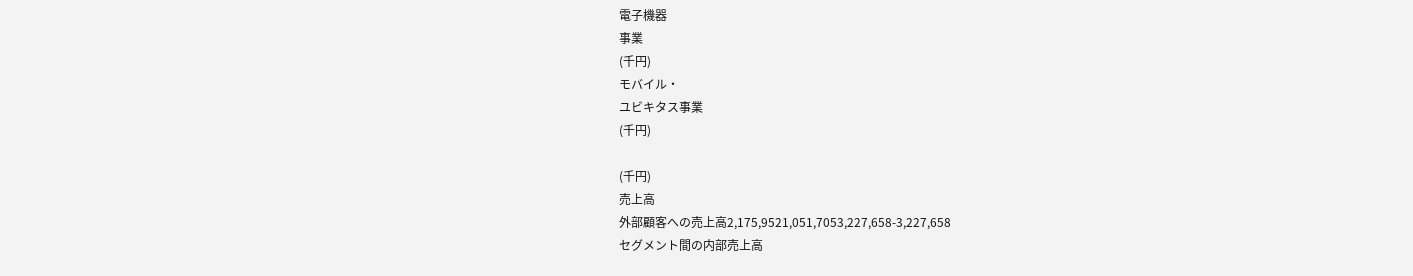電子機器
事業
(千円)
モバイル・
ユビキタス事業
(千円)

(千円)
売上高
外部顧客への売上高2,175,9521,051,7053,227,658-3,227,658
セグメント間の内部売上高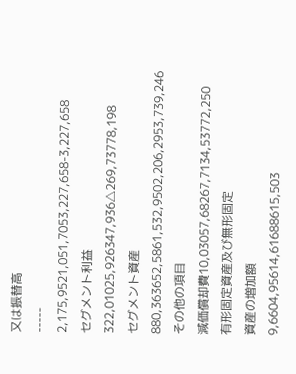又は振替高
-----
2,175,9521,051,7053,227,658-3,227,658
セグメント利益322,01025,926347,936△269,73778,198
セグメント資産880,363652,5861,532,9502,206,2953,739,246
その他の項目
減価償却費10,03057,68267,7134,53772,250
有形固定資産及び無形固定
資産の増加額
9,6604,95614,61688615,503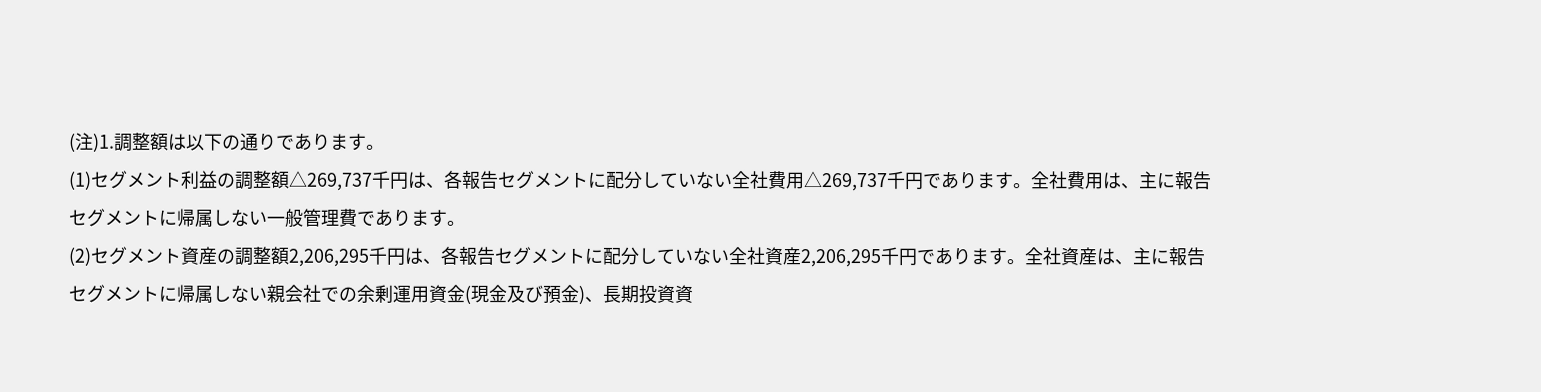(注)1.調整額は以下の通りであります。
(1)セグメント利益の調整額△269,737千円は、各報告セグメントに配分していない全社費用△269,737千円であります。全社費用は、主に報告セグメントに帰属しない一般管理費であります。
(2)セグメント資産の調整額2,206,295千円は、各報告セグメントに配分していない全社資産2,206,295千円であります。全社資産は、主に報告セグメントに帰属しない親会社での余剰運用資金(現金及び預金)、長期投資資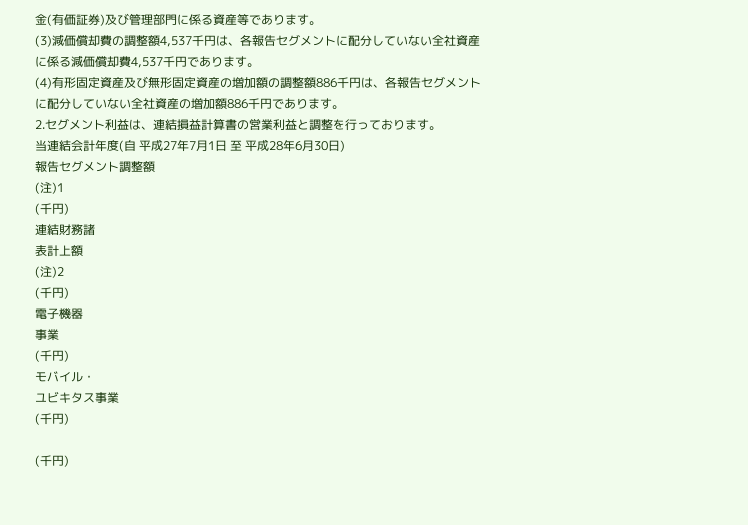金(有価証券)及び管理部門に係る資産等であります。
(3)減価償却費の調整額4,537千円は、各報告セグメントに配分していない全社資産に係る減価償却費4,537千円であります。
(4)有形固定資産及び無形固定資産の増加額の調整額886千円は、各報告セグメントに配分していない全社資産の増加額886千円であります。
2.セグメント利益は、連結損益計算書の営業利益と調整を行っております。
当連結会計年度(自 平成27年7月1日 至 平成28年6月30日)
報告セグメント調整額
(注)1
(千円)
連結財務諸
表計上額
(注)2
(千円)
電子機器
事業
(千円)
モバイル・
ユビキタス事業
(千円)

(千円)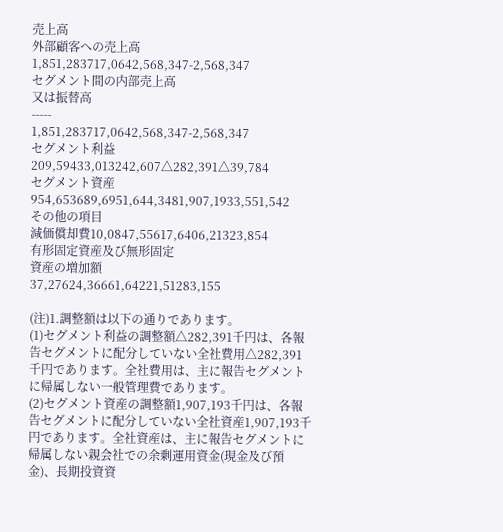売上高
外部顧客への売上高1,851,283717,0642,568,347-2,568,347
セグメント間の内部売上高
又は振替高
-----
1,851,283717,0642,568,347-2,568,347
セグメント利益209,59433,013242,607△282,391△39,784
セグメント資産954,653689,6951,644,3481,907,1933,551,542
その他の項目
減価償却費10,0847,55617,6406,21323,854
有形固定資産及び無形固定
資産の増加額
37,27624,36661,64221,51283,155

(注)1.調整額は以下の通りであります。
(1)セグメント利益の調整額△282,391千円は、各報告セグメントに配分していない全社費用△282,391千円であります。全社費用は、主に報告セグメントに帰属しない一般管理費であります。
(2)セグメント資産の調整額1,907,193千円は、各報告セグメントに配分していない全社資産1,907,193千円であります。全社資産は、主に報告セグメントに帰属しない親会社での余剰運用資金(現金及び預金)、長期投資資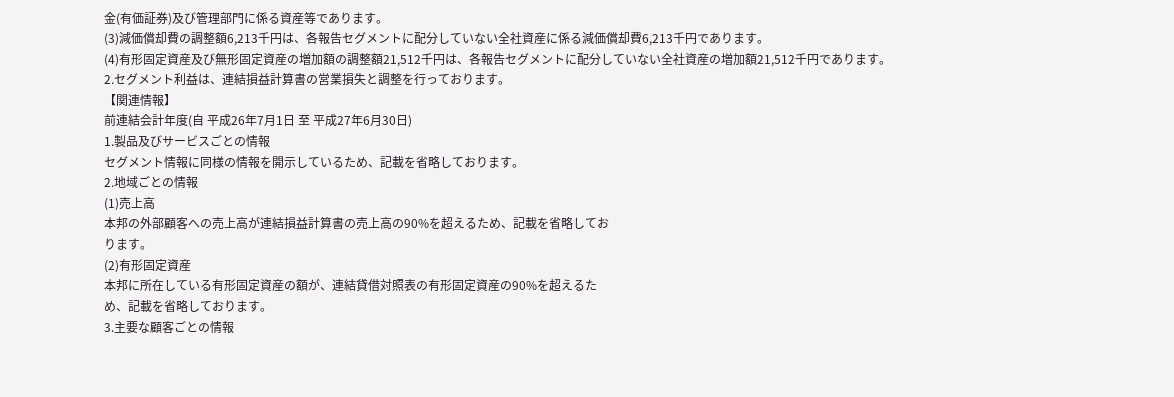金(有価証券)及び管理部門に係る資産等であります。
(3)減価償却費の調整額6,213千円は、各報告セグメントに配分していない全社資産に係る減価償却費6,213千円であります。
(4)有形固定資産及び無形固定資産の増加額の調整額21,512千円は、各報告セグメントに配分していない全社資産の増加額21,512千円であります。
2.セグメント利益は、連結損益計算書の営業損失と調整を行っております。
【関連情報】
前連結会計年度(自 平成26年7月1日 至 平成27年6月30日)
1.製品及びサービスごとの情報
セグメント情報に同様の情報を開示しているため、記載を省略しております。
2.地域ごとの情報
(1)売上高
本邦の外部顧客への売上高が連結損益計算書の売上高の90%を超えるため、記載を省略してお
ります。
(2)有形固定資産
本邦に所在している有形固定資産の額が、連結貸借対照表の有形固定資産の90%を超えるた
め、記載を省略しております。
3.主要な顧客ごとの情報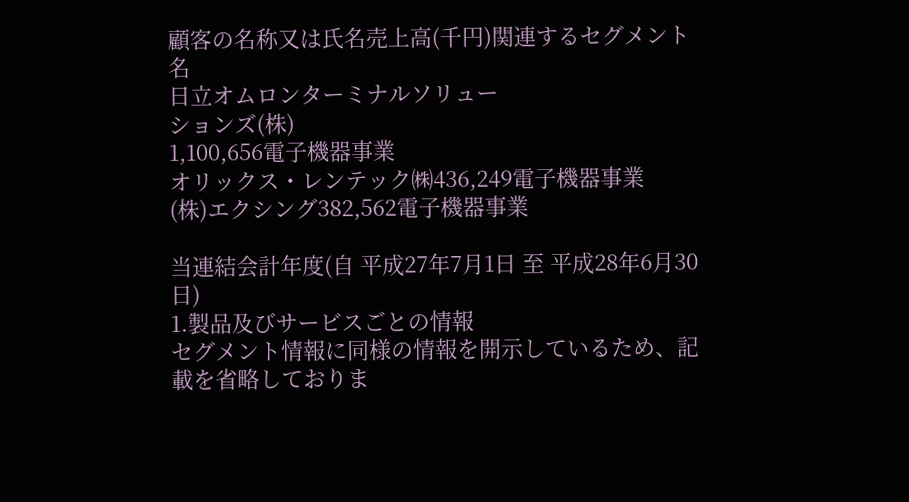顧客の名称又は氏名売上高(千円)関連するセグメント名
日立オムロンターミナルソリュー
ションズ(株)
1,100,656電子機器事業
オリックス・レンテック㈱436,249電子機器事業
(株)エクシング382,562電子機器事業

当連結会計年度(自 平成27年7月1日 至 平成28年6月30日)
1.製品及びサービスごとの情報
セグメント情報に同様の情報を開示しているため、記載を省略しておりま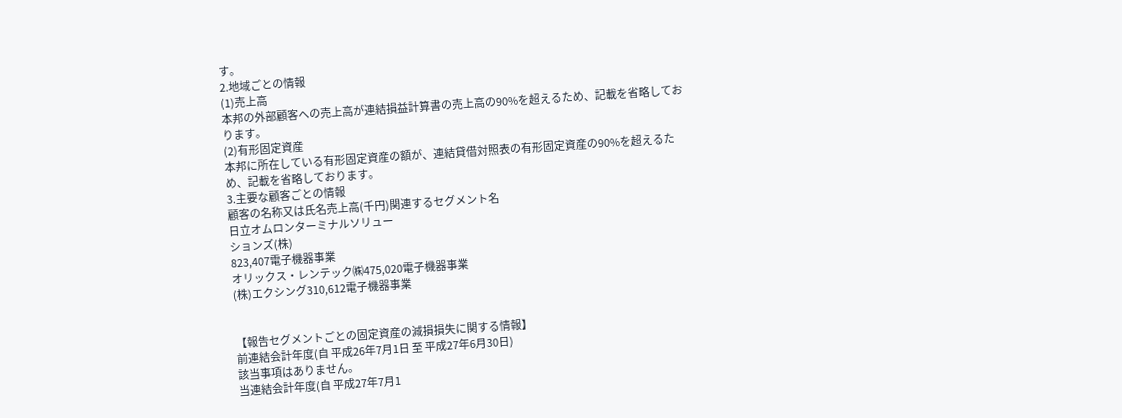す。
2.地域ごとの情報
(1)売上高
本邦の外部顧客への売上高が連結損益計算書の売上高の90%を超えるため、記載を省略してお
ります。
(2)有形固定資産
本邦に所在している有形固定資産の額が、連結貸借対照表の有形固定資産の90%を超えるた
め、記載を省略しております。
3.主要な顧客ごとの情報
顧客の名称又は氏名売上高(千円)関連するセグメント名
日立オムロンターミナルソリュー
ションズ(株)
823,407電子機器事業
オリックス・レンテック㈱475,020電子機器事業
(株)エクシング310,612電子機器事業


【報告セグメントごとの固定資産の減損損失に関する情報】
前連結会計年度(自 平成26年7月1日 至 平成27年6月30日)
該当事項はありません。
当連結会計年度(自 平成27年7月1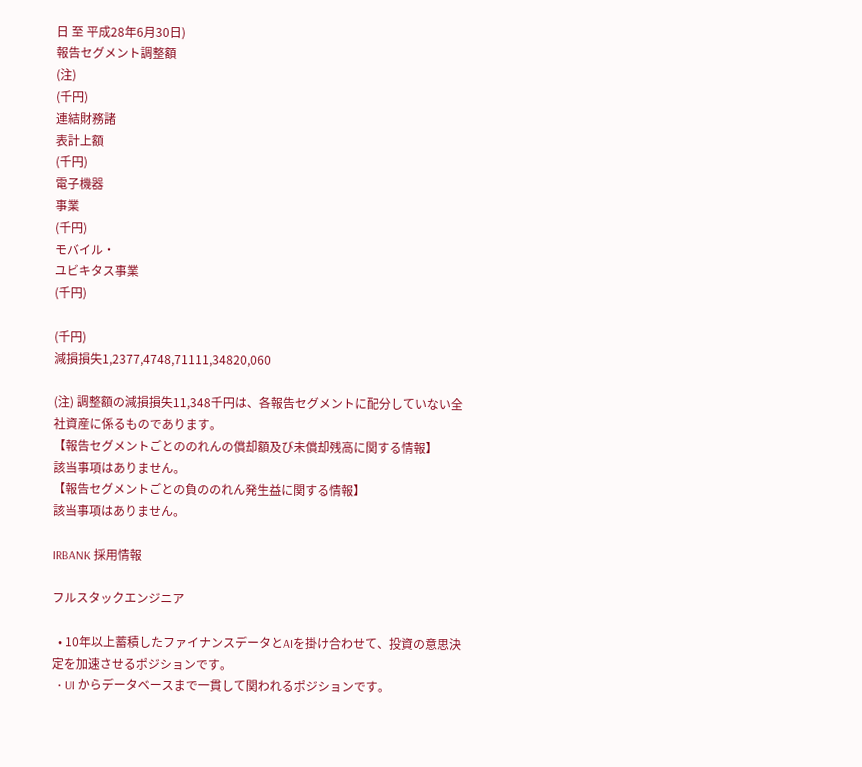日 至 平成28年6月30日)
報告セグメント調整額
(注)
(千円)
連結財務諸
表計上額
(千円)
電子機器
事業
(千円)
モバイル・
ユビキタス事業
(千円)

(千円)
減損損失1,2377,4748,71111,34820,060

(注) 調整額の減損損失11,348千円は、各報告セグメントに配分していない全社資産に係るものであります。
【報告セグメントごとののれんの償却額及び未償却残高に関する情報】
該当事項はありません。
【報告セグメントごとの負ののれん発生益に関する情報】
該当事項はありません。

IRBANK 採用情報

フルスタックエンジニア

  • 10年以上蓄積したファイナンスデータとAIを掛け合わせて、投資の意思決定を加速させるポジションです。
  • UI からデータベースまで一貫して関われるポジションです。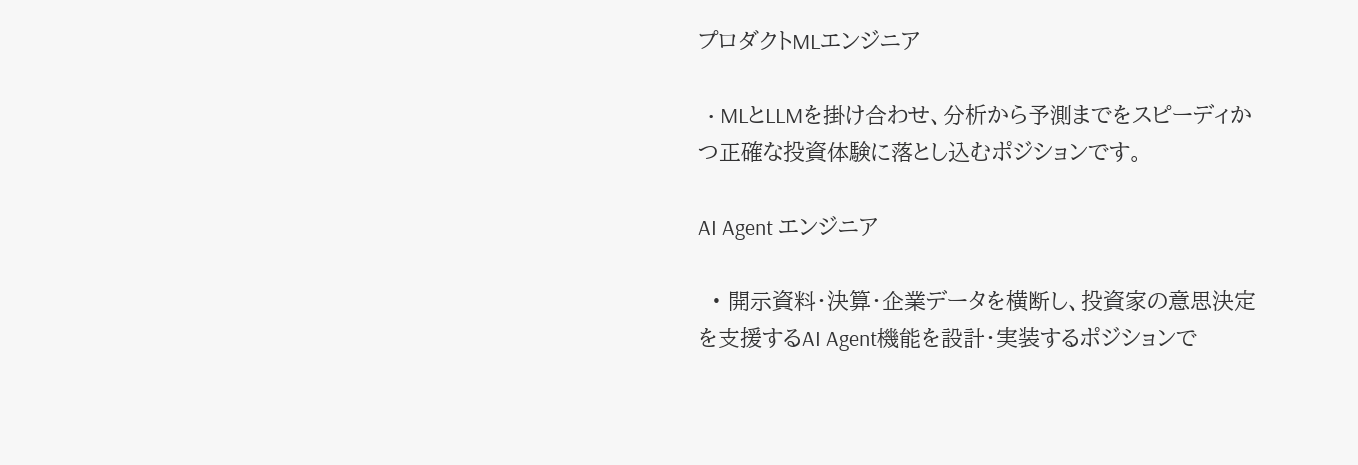プロダクトMLエンジニア

  • MLとLLMを掛け合わせ、分析から予測までをスピーディかつ正確な投資体験に落とし込むポジションです。

AI Agent エンジニア

  • 開示資料・決算・企業データを横断し、投資家の意思決定を支援するAI Agent機能を設計・実装するポジションで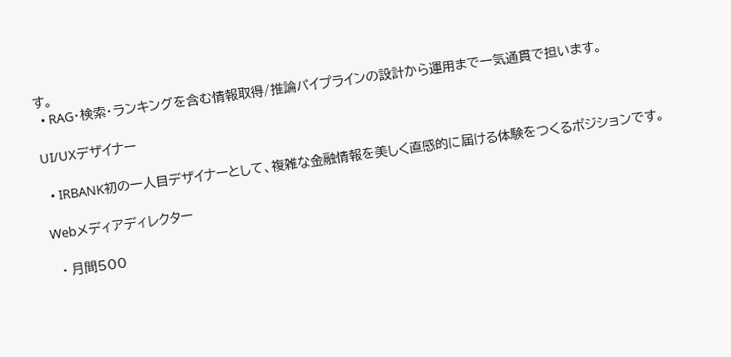す。
  • RAG・検索・ランキングを含む情報取得/推論パイプラインの設計から運用まで一気通貫で担います。

UI/UXデザイナー

  • IRBANK初の一人目デザイナーとして、複雑な金融情報を美しく直感的に届ける体験をつくるポジションです。

Webメディアディレクター

  • 月間500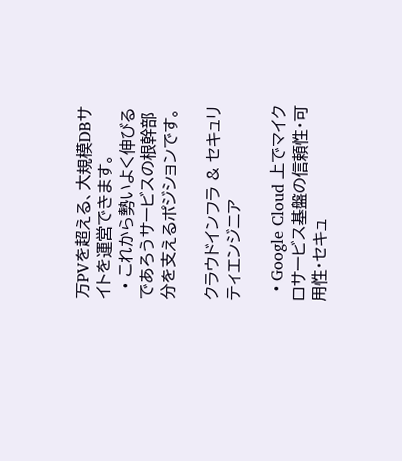万PVを超える、大規模DBサイトを運営できます。
  • これから勢いよく伸びるであろうサービスの根幹部分を支えるポジションです。

クラウドインフラ & セキュリティエンジニア

  • Google Cloud 上でマイクロサービス基盤の信頼性・可用性・セキュ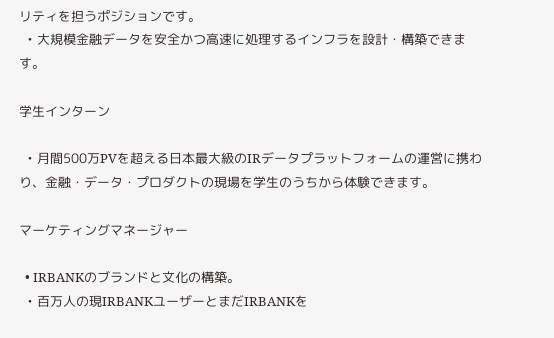リティを担うポジションです。
  • 大規模金融データを安全かつ高速に処理するインフラを設計・構築できます。

学生インターン

  • 月間500万PVを超える日本最大級のIRデータプラットフォームの運営に携わり、金融・データ・プロダクトの現場を学生のうちから体験できます。

マーケティングマネージャー

  • IRBANKのブランドと文化の構築。
  • 百万人の現IRBANKユーザーとまだIRBANKを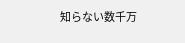知らない数千万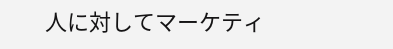人に対してマーケティ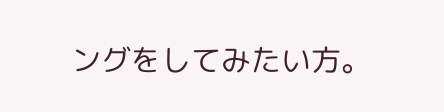ングをしてみたい方。